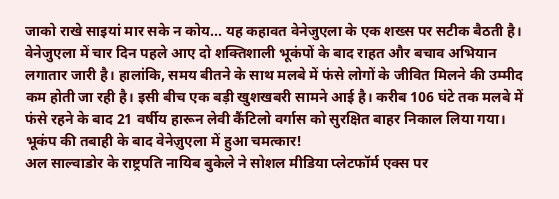जाको राखे साइयां मार सके न कोय... यह कहावत वेनेजुएला के एक शख्स पर सटीक बैठती है। वेनेजुएला में चार दिन पहले आए दो शक्तिशाली भूकंपों के बाद राहत और बचाव अभियान लगातार जारी है। हालांकि, समय बीतने के साथ मलबे में फंसे लोगों के जीवित मिलने की उम्मीद कम होती जा रही है। इसी बीच एक बड़ी खुशखबरी सामने आई है। करीब 106 घंटे तक मलबे में फंसे रहने के बाद 21 वर्षीय हारून लेवी कैंटिलो वर्गास को सुरक्षित बाहर निकाल लिया गया।
भूकंप की तबाही के बाद वेनेज़ुएला में हुआ चमत्कार!
अल साल्वाडोर के राष्ट्रपति नायिब बुकेले ने सोशल मीडिया प्लेटफॉर्म एक्स पर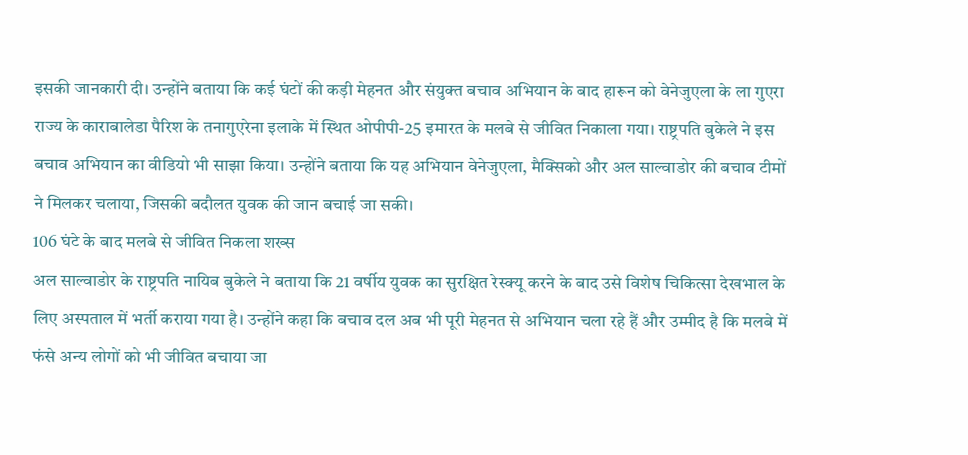इसकी जानकारी दी। उन्होंने बताया कि कई घंटों की कड़ी मेहनत और संयुक्त बचाव अभियान के बाद हारून को वेनेजुएला के ला गुएरा राज्य के काराबालेडा पैरिश के तनागुएरेना इलाके में स्थित ओपीपी-25 इमारत के मलबे से जीवित निकाला गया। राष्ट्रपति बुकेले ने इस बचाव अभियान का वीडियो भी साझा किया। उन्होंने बताया कि यह अभियान वेनेजुएला, मैक्सिको और अल साल्वाडोर की बचाव टीमों ने मिलकर चलाया, जिसकी बदौलत युवक की जान बचाई जा सकी।
106 घंटे के बाद मलबे से जीवित निकला शख्स
अल साल्वाडोर के राष्ट्रपति नायिब बुकेले ने बताया कि 21 वर्षीय युवक का सुरक्षित रेस्क्यू करने के बाद उसे विशेष चिकित्सा देखभाल के लिए अस्पताल में भर्ती कराया गया है। उन्होंने कहा कि बचाव दल अब भी पूरी मेहनत से अभियान चला रहे हैं और उम्मीद है कि मलबे में फंसे अन्य लोगों को भी जीवित बचाया जा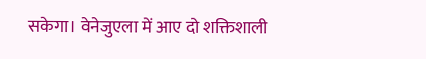सकेगा। वेनेजुएला में आए दो शक्तिशाली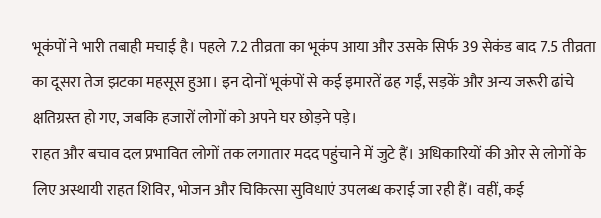भूकंपों ने भारी तबाही मचाई है। पहले 7.2 तीव्रता का भूकंप आया और उसके सिर्फ 39 सेकंड बाद 7.5 तीव्रता का दूसरा तेज झटका महसूस हुआ। इन दोनों भूकंपों से कई इमारतें ढह गईं, सड़कें और अन्य जरूरी ढांचे क्षतिग्रस्त हो गए, जबकि हजारों लोगों को अपने घर छोड़ने पड़े।
राहत और बचाव दल प्रभावित लोगों तक लगातार मदद पहुंचाने में जुटे हैं। अधिकारियों की ओर से लोगों के लिए अस्थायी राहत शिविर, भोजन और चिकित्सा सुविधाएं उपलब्ध कराई जा रही हैं। वहीं, कई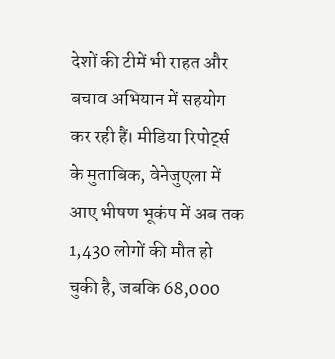देशों की टीमें भी राहत और बचाव अभियान में सहयोग कर रही हैं। मीडिया रिपोर्ट्स के मुताबिक, वेनेजुएला में आए भीषण भूकंप में अब तक 1,430 लोगों की मौत हो चुकी है, जबकि 68,000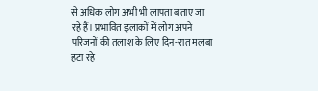से अधिक लोग अभी भी लापता बताए जा रहे हैं। प्रभावित इलाकों में लोग अपने परिजनों की तलाश के लिए दिन-रात मलबा हटा रहे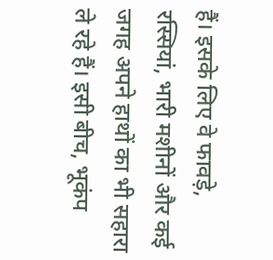हैं। इसके लिए वे फावड़े, रस्सियां, भारी मशीनों और कई जगह अपने हाथों का भी सहारा ले रहे हैं। इसी बीच, भूकंप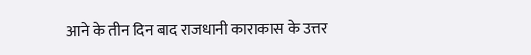आने के तीन दिन बाद राजधानी काराकास के उत्तर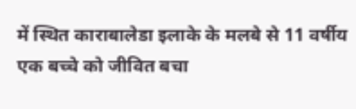में स्थित काराबालेडा इलाके के मलबे से 11 वर्षीय एक बच्चे को जीवित बचा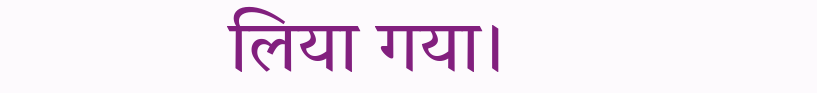लिया गया।